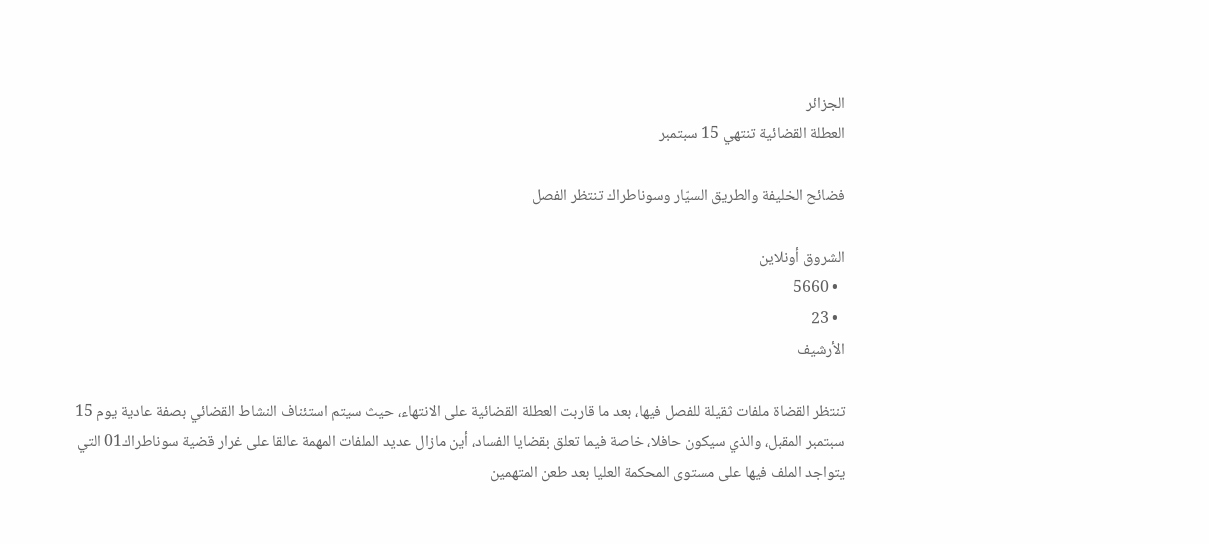الجزائر
العطلة القضائية تنتهي 15 سبتمبر

فضائح الخليفة والطريق السيّار وسوناطراك تنتظر الفصل

الشروق أونلاين
  • 5660
  • 23
الأرشيف

تنتظر القضاة ملفات ثقيلة للفصل فيها، بعد ما قاربت العطلة القضائية على الانتهاء، حيث سيتم استئناف النشاط القضائي بصفة عادية يوم 15 سبتمبر المقبل، والذي سيكون حافلا، خاصة فيما تعلق بقضايا الفساد، أين مازال عديد الملفات المهمة عالقا على غرار قضية سوناطراك01 التي يتواجد الملف فيها على مستوى المحكمة العليا بعد طعن المتهمين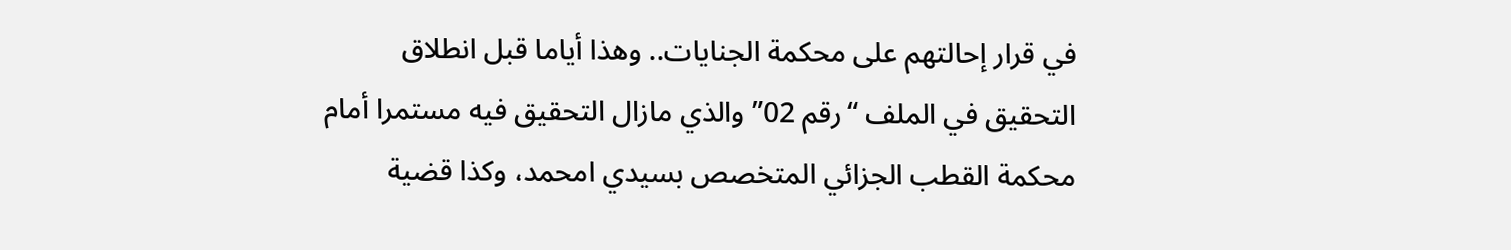في قرار إحالتهم على محكمة الجنايات.. وهذا أياما قبل انطلاق التحقيق في الملف “رقم 02” والذي مازال التحقيق فيه مستمرا أمام محكمة القطب الجزائي المتخصص بسيدي امحمد، وكذا قضية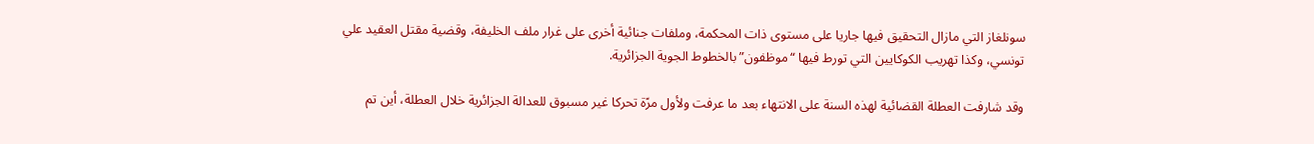سونلغاز التي مازال التحقيق فيها جاريا على مستوى ذات المحكمة، وملفات جنائية أخرى على غرار ملف الخليفة، وقضية مقتل العقيد علي تونسي، وكذا تهريب الكوكايين التي تورط فيها “موظفون” بالخطوط الجوية الجزائرية.

وقد شارفت العطلة القضائية لهذه السنة على الانتهاء بعد ما عرفت ولأول مرًة تحركا غير مسبوق للعدالة الجزائرية خلال العطلة، أين تم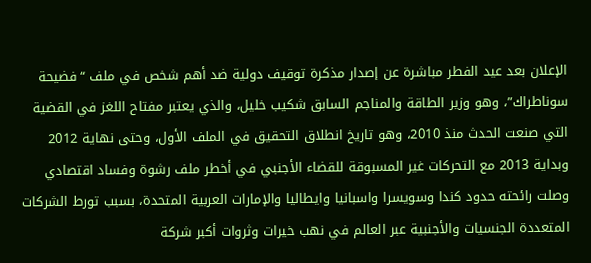الإعلان بعد عيد الفطر مباشرة عن إصدار مذكرة توقيف دولية ضد أهم شخص في ملف “فضيحة سوناطراك”، وهو وزير الطاقة والمناجم السابق شكيب خليل، والذي يعتبر مفتاح اللغز في القضية التي صنعت الحدث منذ 2010، وهو تاريخ انطلاق التحقيق في الملف الأول، وحتى نهاية 2012 وبداية 2013 مع التحركات غير المسبوقة للقضاء الأجنبي في أخطر ملف رشوة وفساد اقتصادي وصلت رائحته حدود كندا وسويسرا واسبانيا وايطاليا والإمارات العربية المتحدة، بسبب تورط الشركات المتعددة الجنسيات والأجنبية عبر العالم في نهب خيرات وثروات أكبر شركة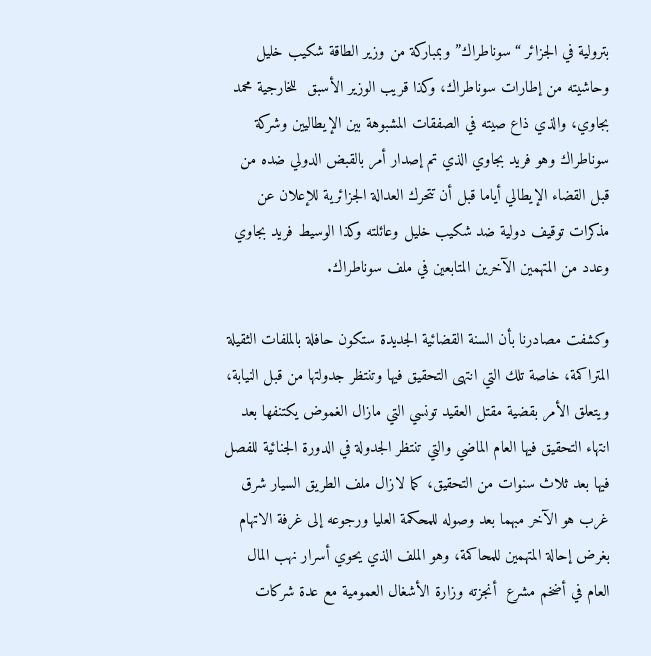بترولية في الجزائر “سوناطراك” وبمباركة من وزير الطاقة شكيب خليل وحاشيته من إطارات سوناطراك، وكذا قريب الوزير الأسبق  للخارجية محمد بجاوي، والذي ذاع صيته في الصفقات المشبوهة بين الإيطاليين وشركة سوناطراك وهو فريد بجاوي الذي تم إصدار أمر بالقبض الدولي ضده من قبل القضاء الإيطالي أياما قبل أن تتحرك العدالة الجزائرية للإعلان عن مذكرات توقيف دولية ضد شكيب خليل وعائلته وكذا الوسيط فريد بجاوي وعدد من المتهمين الآخرين المتابعين في ملف سوناطراك.

وكشفت مصادرنا بأن السنة القضائية الجديدة ستكون حافلة بالملفات الثقيلة المتراكمة، خاصة تلك التي انتهى التحقيق فيها وتنتظر جدولتها من قبل النيابة، ويتعلق الأمر بقضية مقتل العقيد تونسي التي مازال الغموض يكتنفها بعد انتهاء التحقيق فيها العام الماضي والتي تنتظر الجدولة في الدورة الجنائية للفصل فيها بعد ثلاث سنوات من التحقيق، كما لازال ملف الطريق السيار شرق غرب هو الآخر مبهما بعد وصوله للمحكمة العليا ورجوعه إلى غرفة الاتهام بغرض إحالة المتهمين للمحاكمة، وهو الملف الذي يحوي أسرار نهب المال العام في أضخم مشرع  أنجزته وزارة الأشغال العمومية مع عدة شركات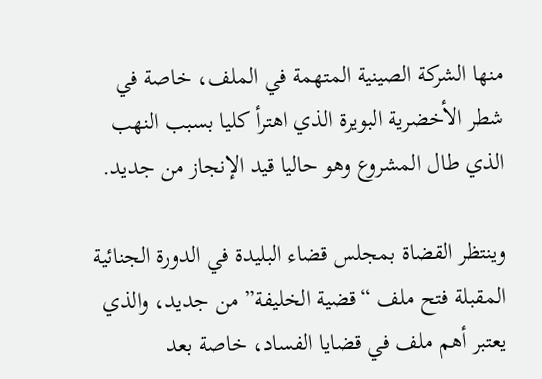منها الشركة الصينية المتهمة في الملف، خاصة في شطر الأخضرية البويرة الذي اهترأ كليا بسبب النهب الذي طال المشروع وهو حاليا قيد الإنجاز من جديد.

وينتظر القضاة بمجلس قضاء البليدة في الدورة الجنائية المقبلة فتح ملف “قضية الخليفة” من جديد، والذي يعتبر أهم ملف في قضايا الفساد، خاصة بعد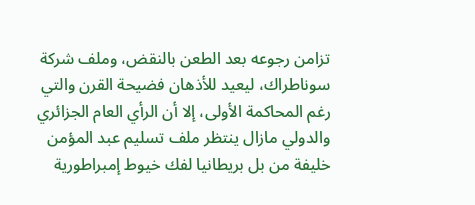تزامن رجوعه بعد الطعن بالنقض، وملف شركة سوناطراك، ليعيد للأذهان فضيحة القرن والتي رغم المحاكمة الأولى، إلا أن الرأي العام الجزائري والدولي مازال ينتظر ملف تسليم عبد المؤمن خليفة من بل بريطانيا لفك خيوط إمبراطورية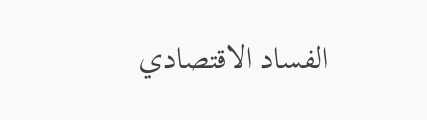الفساد الاقتصادي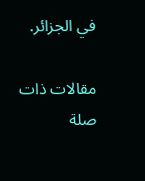في الجزائر.

مقالات ذات صلة